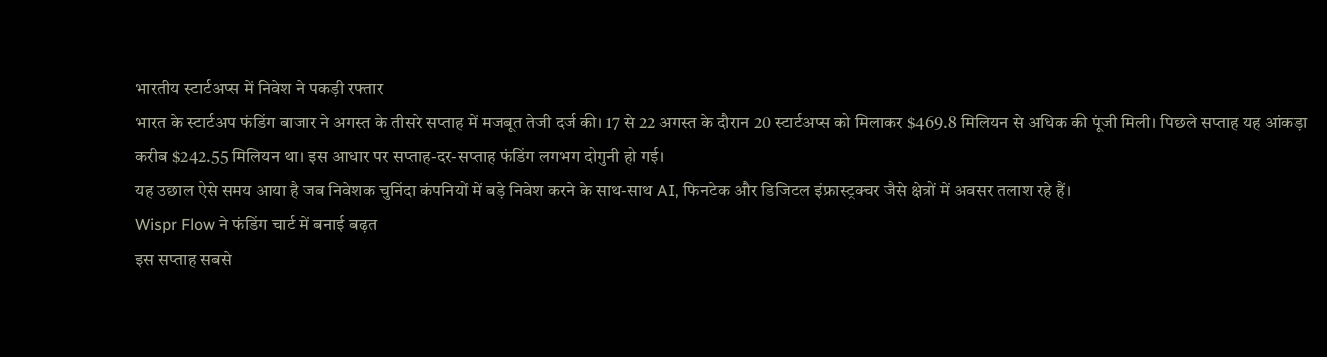भारतीय स्टार्टअप्स में निवेश ने पकड़ी रफ्तार
भारत के स्टार्टअप फंडिंग बाजार ने अगस्त के तीसरे सप्ताह में मजबूत तेजी दर्ज की। 17 से 22 अगस्त के दौरान 20 स्टार्टअप्स को मिलाकर $469.8 मिलियन से अधिक की पूंजी मिली। पिछले सप्ताह यह आंकड़ा करीब $242.55 मिलियन था। इस आधार पर सप्ताह-दर-सप्ताह फंडिंग लगभग दोगुनी हो गई।
यह उछाल ऐसे समय आया है जब निवेशक चुनिंदा कंपनियों में बड़े निवेश करने के साथ-साथ AI, फिनटेक और डिजिटल इंफ्रास्ट्रक्चर जैसे क्षेत्रों में अवसर तलाश रहे हैं।
Wispr Flow ने फंडिंग चार्ट में बनाई बढ़त
इस सप्ताह सबसे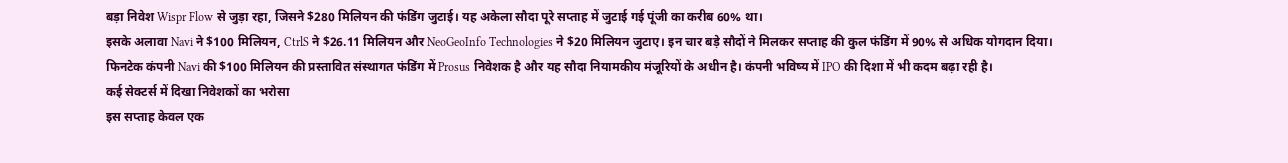बड़ा निवेश Wispr Flow से जुड़ा रहा, जिसने $280 मिलियन की फंडिंग जुटाई। यह अकेला सौदा पूरे सप्ताह में जुटाई गई पूंजी का करीब 60% था।
इसके अलावा Navi ने $100 मिलियन, CtrlS ने $26.11 मिलियन और NeoGeoInfo Technologies ने $20 मिलियन जुटाए। इन चार बड़े सौदों ने मिलकर सप्ताह की कुल फंडिंग में 90% से अधिक योगदान दिया।
फिनटेक कंपनी Navi की $100 मिलियन की प्रस्तावित संस्थागत फंडिंग में Prosus निवेशक है और यह सौदा नियामकीय मंजूरियों के अधीन है। कंपनी भविष्य में IPO की दिशा में भी कदम बढ़ा रही है।
कई सेक्टर्स में दिखा निवेशकों का भरोसा
इस सप्ताह केवल एक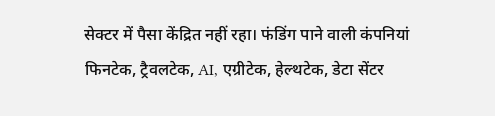सेक्टर में पैसा केंद्रित नहीं रहा। फंडिंग पाने वाली कंपनियां फिनटेक, ट्रैवलटेक, AI, एग्रीटेक, हेल्थटेक, डेटा सेंटर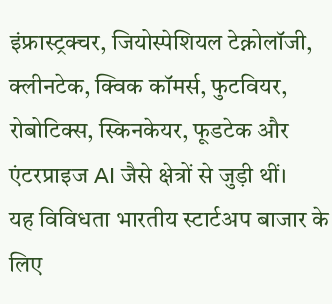इंफ्रास्ट्रक्चर, जियोस्पेशियल टेक्नोलॉजी, क्लीनटेक, क्विक कॉमर्स, फुटवियर, रोबोटिक्स, स्किनकेयर, फूडटेक और एंटरप्राइज AI जैसे क्षेत्रों से जुड़ी थीं।
यह विविधता भारतीय स्टार्टअप बाजार के लिए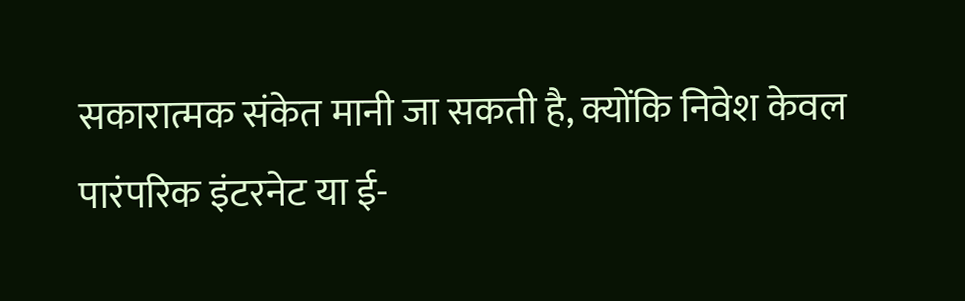सकारात्मक संकेत मानी जा सकती है, क्योंकि निवेश केवल पारंपरिक इंटरनेट या ई-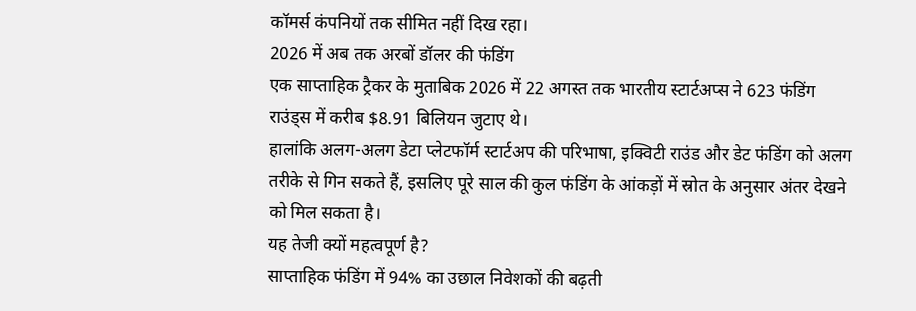कॉमर्स कंपनियों तक सीमित नहीं दिख रहा।
2026 में अब तक अरबों डॉलर की फंडिंग
एक साप्ताहिक ट्रैकर के मुताबिक 2026 में 22 अगस्त तक भारतीय स्टार्टअप्स ने 623 फंडिंग राउंड्स में करीब $8.91 बिलियन जुटाए थे।
हालांकि अलग-अलग डेटा प्लेटफॉर्म स्टार्टअप की परिभाषा, इक्विटी राउंड और डेट फंडिंग को अलग तरीके से गिन सकते हैं, इसलिए पूरे साल की कुल फंडिंग के आंकड़ों में स्रोत के अनुसार अंतर देखने को मिल सकता है।
यह तेजी क्यों महत्वपूर्ण है?
साप्ताहिक फंडिंग में 94% का उछाल निवेशकों की बढ़ती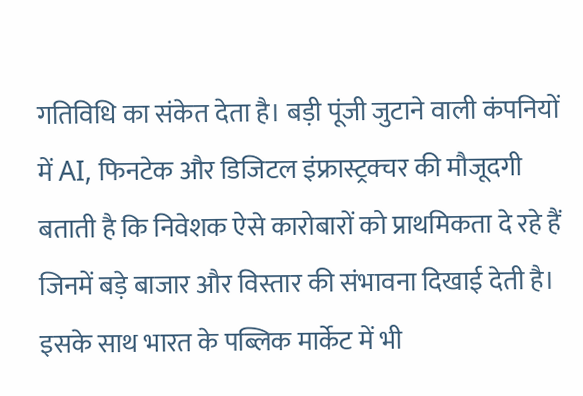गतिविधि का संकेत देता है। बड़ी पूंजी जुटाने वाली कंपनियों में AI, फिनटेक और डिजिटल इंफ्रास्ट्रक्चर की मौजूदगी बताती है कि निवेशक ऐसे कारोबारों को प्राथमिकता दे रहे हैं जिनमें बड़े बाजार और विस्तार की संभावना दिखाई देती है।
इसके साथ भारत के पब्लिक मार्केट में भी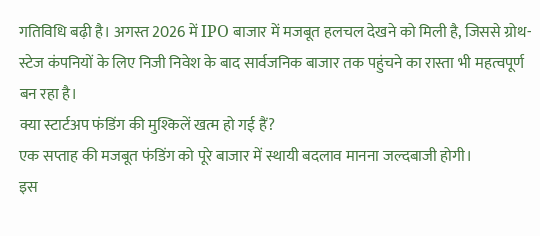गतिविधि बढ़ी है। अगस्त 2026 में IPO बाजार में मजबूत हलचल देखने को मिली है, जिससे ग्रोथ-स्टेज कंपनियों के लिए निजी निवेश के बाद सार्वजनिक बाजार तक पहुंचने का रास्ता भी महत्वपूर्ण बन रहा है।
क्या स्टार्टअप फंडिंग की मुश्किलें खत्म हो गई हैं?
एक सप्ताह की मजबूत फंडिंग को पूरे बाजार में स्थायी बदलाव मानना जल्दबाजी होगी।
इस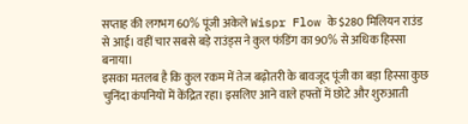सप्ताह की लगभग 60% पूंजी अकेले Wispr Flow के $280 मिलियन राउंड से आई। वहीं चार सबसे बड़े राउंड्स ने कुल फंडिंग का 90% से अधिक हिस्सा बनाया।
इसका मतलब है कि कुल रकम में तेज बढ़ोतरी के बावजूद पूंजी का बड़ा हिस्सा कुछ चुनिंदा कंपनियों में केंद्रित रहा। इसलिए आने वाले हफ्तों में छोटे और शुरुआती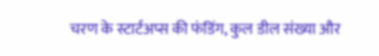चरण के स्टार्टअप्स की फंडिंग, कुल डील संख्या और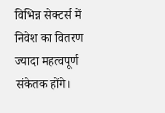विभिन्न सेक्टर्स में निवेश का वितरण ज्यादा महत्वपूर्ण संकेतक होंगे।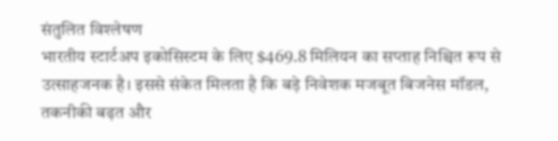संतुलित विश्लेषण
भारतीय स्टार्टअप इकोसिस्टम के लिए $469.8 मिलियन का सप्ताह निश्चित रूप से उत्साहजनक है। इससे संकेत मिलता है कि बड़े निवेशक मजबूत बिजनेस मॉडल, तकनीकी बढ़त और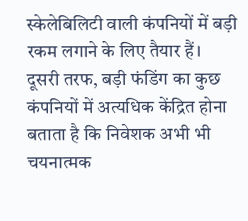स्केलेबिलिटी वाली कंपनियों में बड़ी रकम लगाने के लिए तैयार हैं।
दूसरी तरफ, बड़ी फंडिंग का कुछ कंपनियों में अत्यधिक केंद्रित होना बताता है कि निवेशक अभी भी चयनात्मक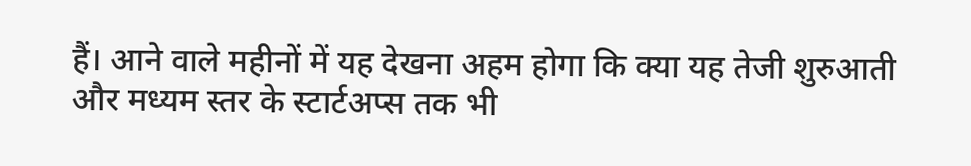हैं। आने वाले महीनों में यह देखना अहम होगा कि क्या यह तेजी शुरुआती और मध्यम स्तर के स्टार्टअप्स तक भी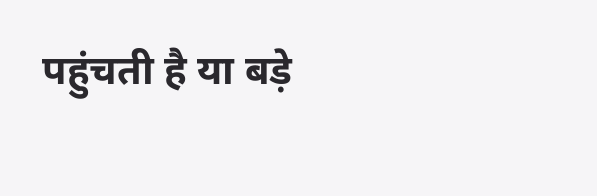पहुंचती है या बड़े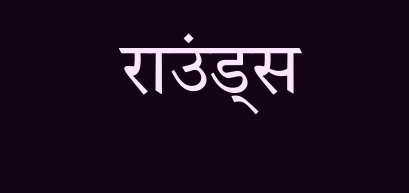राउंड्स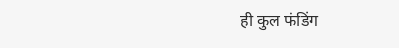ही कुल फंडिंग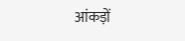आंकड़ों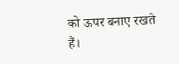को ऊपर बनाए रखते हैं।